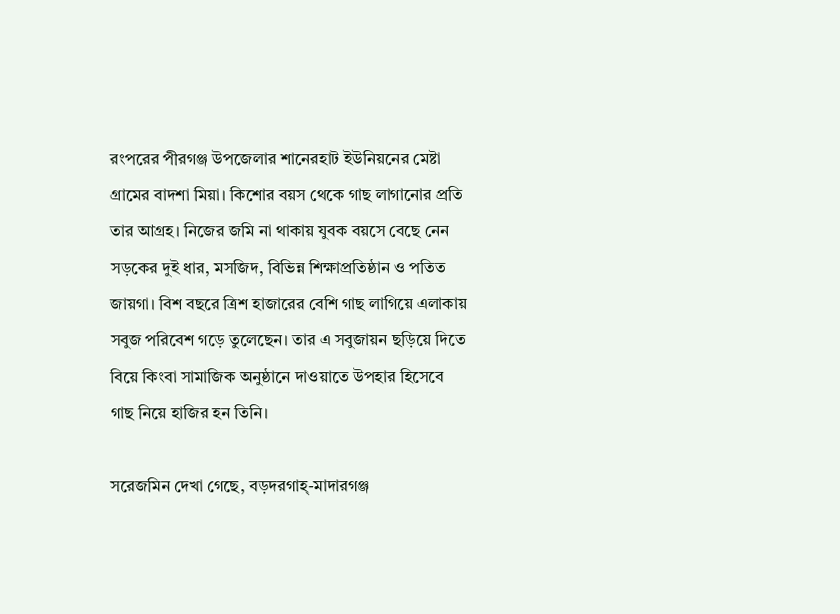রংপরের পীরগঞ্জ উপজেলার শানেরহাট ইউনিয়নের মেষ্টা গ্রামের বাদশা মিয়া। কিশোর বয়স থেকে গাছ লাগানোর প্রতি তার আগ্রহ। নিজের জমি না থাকায় যুবক বয়সে বেছে নেন সড়কের দুই ধার, মসজিদ, বিভিন্ন শিক্ষাপ্রতিষ্ঠান ও পতিত জায়গা। বিশ বছরে ত্রিশ হাজারের বেশি গাছ লাগিয়ে এলাকায় সবুজ পরিবেশ গড়ে তুলেছেন। তার এ সবুজায়ন ছড়িয়ে দিতে বিয়ে কিংবা সামাজিক অনুষ্ঠানে দাওয়াতে উপহার হিসেবে গাছ নিয়ে হাজির হন তিনি।

সরেজমিন দেখা গেছে, বড়দরগাহ্-মাদারগঞ্জ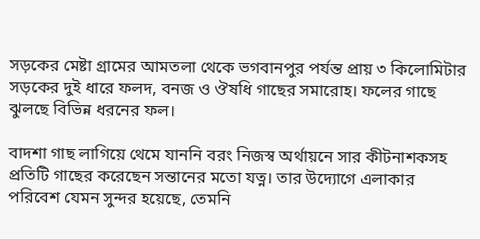সড়কের মেষ্টা গ্রামের আমতলা থেকে ভগবানপুর পর্যন্ত প্রায় ৩ কিলোমিটার সড়কের দুই ধারে ফলদ, বনজ ও ঔষধি গাছের সমারোহ। ফলের গাছে ঝুলছে বিভিন্ন ধরনের ফল।

বাদশা গাছ লাগিয়ে থেমে যাননি বরং নিজস্ব অর্থায়নে সার কীটনাশকসহ প্রতিটি গাছের করেছেন সন্তানের মতো যত্ন। তার উদ্যোগে এলাকার পরিবেশ যেমন সুন্দর হয়েছে, তেমনি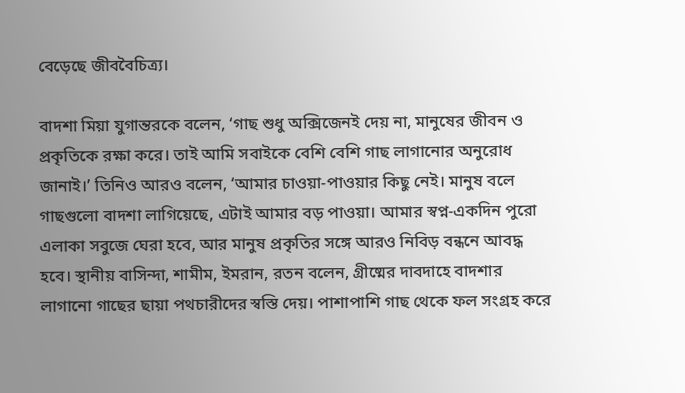বেড়েছে জীববৈচিত্র্য।

বাদশা মিয়া যুগান্তরকে বলেন, ‘গাছ শুধু অক্সিজেনই দেয় না, মানুষের জীবন ও প্রকৃতিকে রক্ষা করে। তাই আমি সবাইকে বেশি বেশি গাছ লাগানোর অনুরোধ জানাই।’ তিনিও আরও বলেন, ‘আমার চাওয়া-পাওয়ার কিছু নেই। মানুষ বলে গাছগুলো বাদশা লাগিয়েছে, এটাই আমার বড় পাওয়া। আমার স্বপ্ন-একদিন পুরো এলাকা সবুজে ঘেরা হবে, আর মানুষ প্রকৃতির সঙ্গে আরও নিবিড় বন্ধনে আবদ্ধ হবে। স্থানীয় বাসিন্দা, শামীম, ইমরান, রতন বলেন, গ্রীষ্মের দাবদাহে বাদশার লাগানো গাছের ছায়া পথচারীদের স্বস্তি দেয়। পাশাপাশি গাছ থেকে ফল সংগ্রহ করে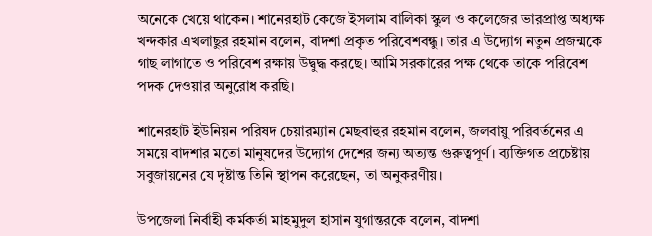অনেকে খেয়ে থাকেন। শানেরহাট কেজে ইসলাম বালিকা স্কুল ও কলেজের ভারপ্রাপ্ত অধ্যক্ষ খন্দকার এখলাছুর রহমান বলেন, বাদশা প্রকৃত পরিবেশবন্ধু। তার এ উদ্যোগ নতুন প্রজন্মকে গাছ লাগাতে ও পরিবেশ রক্ষায় উদ্বুদ্ধ করছে। আমি সরকারের পক্ষ থেকে তাকে পরিবেশ পদক দেওয়ার অনুরোধ করছি।

শানেরহাট ইউনিয়ন পরিষদ চেয়ারম্যান মেছবাহুর রহমান বলেন, জলবায়ু পরিবর্তনের এ সময়ে বাদশার মতো মানুষদের উদ্যোগ দেশের জন্য অত্যন্ত গুরুত্বপূর্ণ। ব্যক্তিগত প্রচেষ্টায় সবুজায়নের যে দৃষ্টান্ত তিনি স্থাপন করেছেন, তা অনুকরণীয়।

উপজেলা নির্বাহী কর্মকর্তা মাহমুদুল হাসান যুগান্তরকে বলেন, বাদশা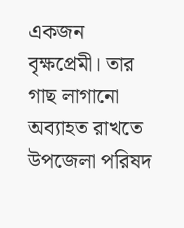একজন বৃক্ষপ্রেমী। তার গাছ লাগানো অব্যাহত রাখতে উপজেলা পরিষদ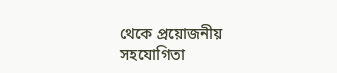থেকে প্রয়োজনীয় সহযোগিতা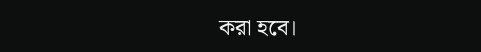করা হবে।